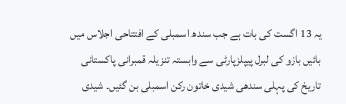یہ 13 اگست کی بات ہے جب سندھ اسمبلی کے افتتاحی اجلاس میں بائیں بازو کی لبرل پیپلزپارٹی سے وابستہ تنزیلہ قمبرانی پاکستانی تاریخ کی پہلی سندھی شیدی خاتون رکن اسمبلی بن گئیں۔ شیدی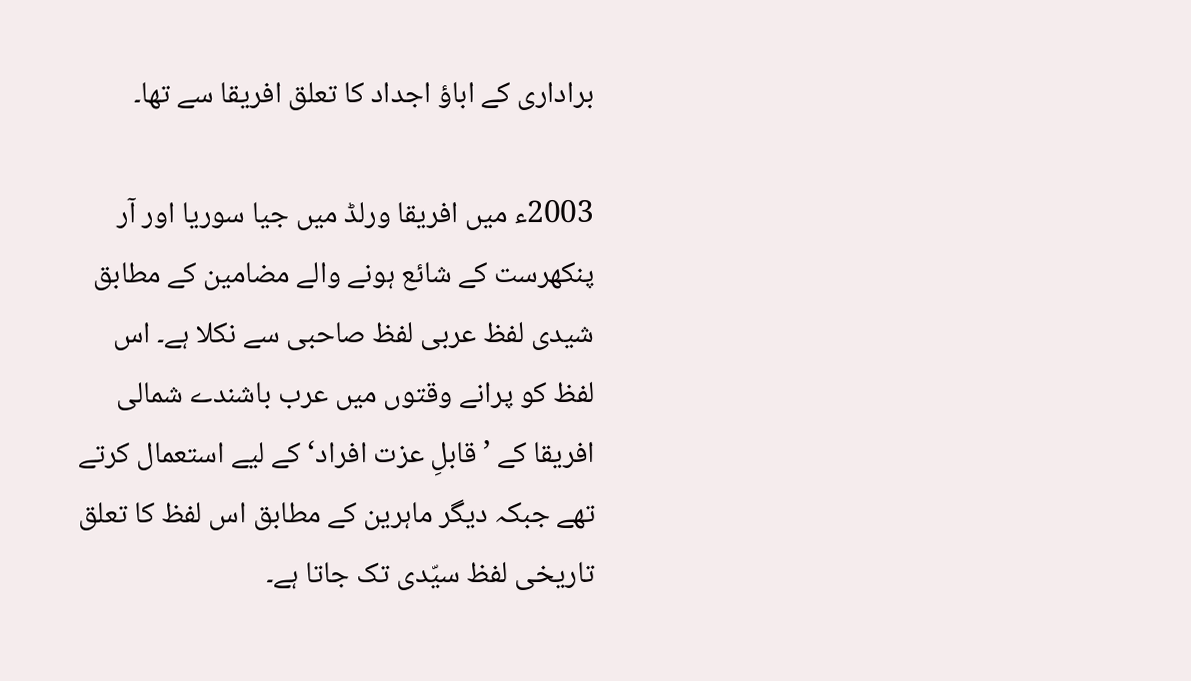براداری کے اباؤ اجداد کا تعلق افریقا سے تھا۔

2003ء میں افریقا ورلڈ میں جیا سوریا اور آر پنکھرست کے شائع ہونے والے مضامین کے مطابق شیدی لفظ عربی لفظ صاحبی سے نکلا ہے۔ اس لفظ کو پرانے وقتوں میں عرب باشندے شمالی افریقا کے ’قابلِ عزت افراد‘ کے لیے استعمال کرتے تھے جبکہ دیگر ماہرین کے مطابق اس لفظ کا تعلق تاریخی لفظ سیّدی تک جاتا ہے۔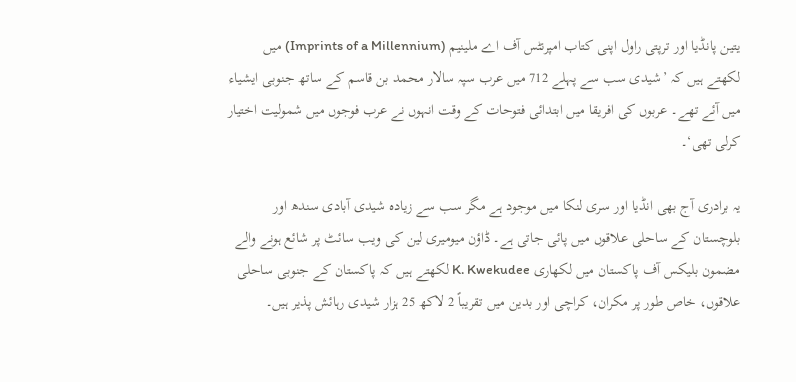یتین پانڈیا اور ترپتی راول اپنی کتاب امپرنٹس آف اے ملینیم (Imprints of a Millennium) میں لکھتے ہیں کہ ’شیدی سب سے پہلے 712 میں عرب سپہ سالار محمد بن قاسم کے ساتھ جنوبی ایشیاء میں آئے تھے۔ عربوں کی افریقا میں ابتدائی فتوحات کے وقت انہوں نے عرب فوجوں میں شمولیت اختیار کرلی تھی‘۔

یہ برادری آج بھی انڈیا اور سری لنکا میں موجود ہے مگر سب سے زیادہ شیدی آبادی سندھ اور بلوچستان کے ساحلی علاقوں میں پائی جاتی ہے۔ ڈاؤن میومیری لین کی ویب سائٹ پر شائع ہونے والے مضمون بلیکس آف پاکستان میں لکھاری K. Kwekudee لکھتے ہیں کہ پاکستان کے جنوبی ساحلی علاقوں، خاص طور پر مکران، کراچی اور بدین میں تقریباً 2 لاکھ 25 ہزار شیدی رہائش پذیر ہیں۔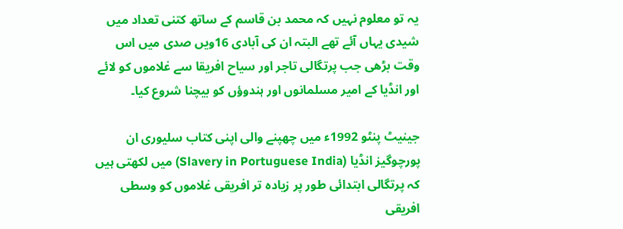یہ تو معلوم نہیں کہ محمد بن قاسم کے ساتھ کتنی تعداد میں شیدی یہاں آئے تھے البتہ ان کی آبادی 16ویں صدی میں اس وقت بڑھی جب پرتگالی تاجر اور سیاح افریقا سے غلاموں کو لائے اور انڈیا کے امیر مسلمانوں اور ہندوؤں کو بیچنا شروع کیا۔

جینیٹ پنٹو 1992ء میں چھپنے والی اپنی کتاب سلیوری ان پورچوگیز انڈیا (Slavery in Portuguese India) میں لکھتی ہیں کہ پرتگالی ابتدائی طور پر زیادہ تر افریقی غلاموں کو وسطی افریقی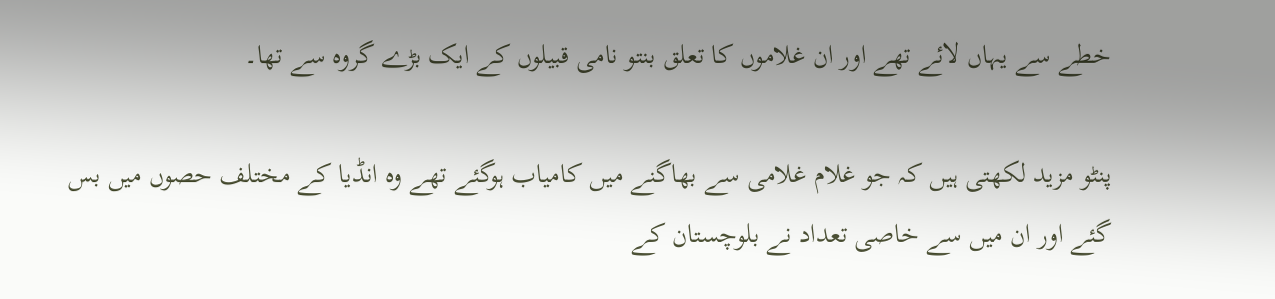خطے سے یہاں لائے تھے اور ان غلاموں کا تعلق بنتو نامی قبیلوں کے ایک بڑے گروہ سے تھا۔

پنٹو مزید لکھتی ہیں کہ جو غلام غلامی سے بھاگنے میں کامیاب ہوگئے تھے وہ انڈیا کے مختلف حصوں میں بس گئے اور ان میں سے خاصی تعداد نے بلوچستان کے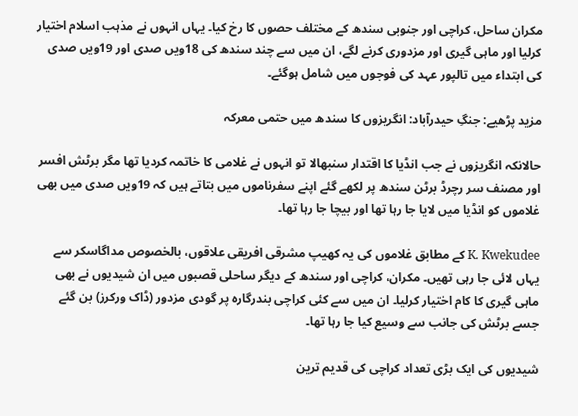مکران ساحل، کراچی اور جنوبی سندھ کے مختلف حصوں کا رخ کیا۔ یہاں انہوں نے مذہب اسلام اختیار کرلیا اور ماہی گیری اور مزدوری کرنے لگے، ان میں سے چند سندھ کی 18ویں صدی اور 19ویں صدی کی ابتداء میں تالپور عہد کی فوجوں میں شامل ہوگئے۔

مزید پڑھیے: جنگِ حیدرآباد: انگریزوں کا سندھ میں حتمی معرکہ

حالانکہ انگریزوں نے جب انڈیا کا اقتدار سنبھالا تو انہوں نے غلامی کا خاتمہ کردیا تھا مگر برٹش افسر اور مصنف سر رچرڈ برٹن سندھ پر لکھے گئے اپنے سفرناموں میں بتاتے ہیں کہ 19ویں صدی میں بھی غلاموں کو انڈیا میں لایا جا رہا تھا اور بیچا جا رہا تھا۔

K. Kwekudee کے مطابق غلاموں کی یہ کھیپ مشرقی افریقی علاقوں، بالخصوص مداگاسکر سے یہاں لائی جا رہی تھیں۔ مکران، کراچی اور سندھ کے دیگر ساحلی قصبوں میں ان شیدیوں نے بھی ماہی گیری کا کام اختیار کرلیا۔ ان میں سے کئی کراچی بندرگارہ پر گودی مزدور (ڈاک ورکرز) بن گئے جسے برٹش کی جانب سے وسیع کیا جا رہا تھا۔

شیدیوں کی ایک بڑی تعداد کراچی کی قدیم ترین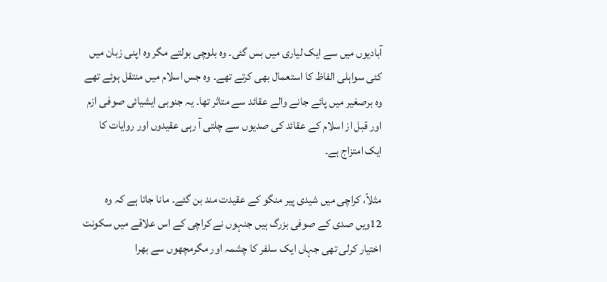آبادیوں میں سے ایک لیاری میں بس گئی۔ وہ بلوچی بولتے مگر وہ اپنی زبان میں کئی سواہلی الفاظ کا استعمال بھی کرتے تھے۔ وہ جس اسلام میں منتقل ہوئے تھے وہ برصغیر میں پائے جانے والے عقائد سے متاثر تھا۔ یہ جنوبی ایشیائی صوفی ازم اور قبل از اسلام کے عقائد کی صدیوں سے چلتی آ رہی عقیدوں اور روایات کا ایک امتزاج ہے۔

مثلاً، کراچی میں شیدی پیر منگو کے عقیدت مند بن گئے۔ مانا جاتا ہے کہ وہ 12ویں صدی کے صوفی بزرگ ہیں جنہوں نے کراچی کے اس علاقے میں سکونت اختیار کرلی تھی جہاں ایک سلفر کا چشمہ اور مگرمچھوں سے بھرا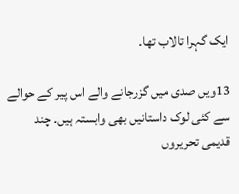ایک گہرا تالاب تھا۔

13ویں صدی میں گزرجانے والے اس پیر کے حوالے سے کئی لوک داستانیں بھی وابستہ ہیں۔ چند قدیمی تحریروں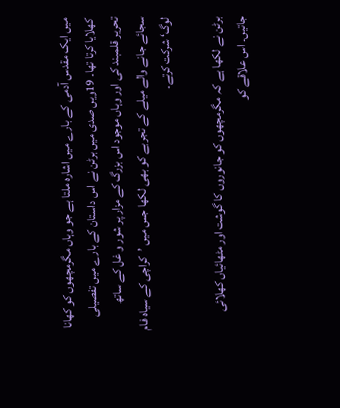میں ایک مقدس آدمی کے بارے میں اشارہ ملتا ہے جو وہاں مگرمچھوں کو کھانا کھلایا کرتا تھا۔ 19ویں صدی میں برٹن نے اس داستان کے بارے میں تفصیلی تحریر قلمبند کی اور وہاں موجود اس بزرگ کے مزار پر شور و غل کے ساتھ سجائے جانے والے میلے کے تجربے کو بھی لکھا جس میں ’کراچی کے سیاہ فام لوگ‘ شرکت کرتے۔

برٹن نے لکھا ہے کہ مگرمچھوں کو جانوروں کا گوشت اور مٹھائیاں کھلائی جاتیں۔ اس علاقے کو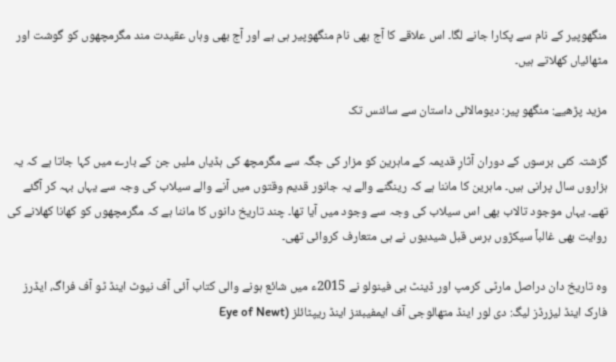منگھوپیر کے نام سے پکارا جانے لگا۔ اس علاقے کا آج بھی نام منگھوپیر ہی ہے اور آج بھی وہاں عقیدت مند مگرمچھوں کو گوشت اور مٹھائیاں کھلاتے ہیں۔

مزید پڑھیے: منگھو پیر: دیومالائی داستان سے سائنس تک

گزشتہ کئی برسوں کے دوران آثارِ قدیمہ کے ماہرین کو مزار کی جگہ سے مگرمچھ کی ہڈیاں ملیں جن کے بارے میں کہا جاتا ہے کہ یہ ہزاروں سال پرانی ہیں۔ ماہرین کا ماننا ہے کہ رینگنے والے یہ جانور قدیم وقتوں میں آنے والے سیلاب کی وجہ سے یہاں بہہ کر آگئے تھے۔ یہاں موجود تالاب بھی اس سیلاب کی وجہ سے وجود میں آیا تھا۔ چند تاریخ دانوں کا ماننا ہے کہ مگرمچھوں کو کھانا کھلانے کی روایت بھی غالباً سیکڑوں برس قبل شیدیوں نے ہی متعارف کروائی تھی۔

وہ تاریخ دان دراصل مارٹی کرمپ اور ڈینٹ بی فینولو نے 2015ء میں شائع ہونے والی کتاب آئی آف نیوٹ اینڈ ٹو آف فراگ، ایڈرز فارک اینڈ لیزرڈز لیگ: دی لور اینڈ متھالوجی آف ایمفیبئنز اینڈ ریپٹائلز (Eye of Newt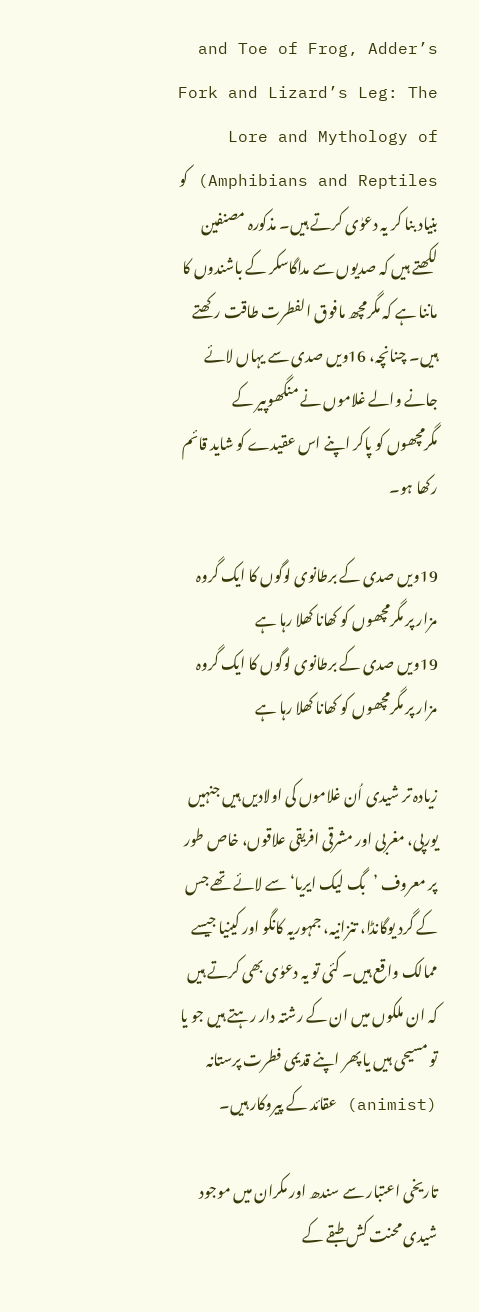and Toe of Frog, Adder’s Fork and Lizard’s Leg: The Lore and Mythology of Amphibians and Reptiles) کو بنیاد بنا کر یہ دعوٰی کرتے ہیں۔ مذکورہ مصنفین لکھتے ہیں کہ صدیوں سے مداگاسکر کے باشندوں کا ماننا ہے کہ مگرمچھ مافوق الفطرت طاقت رکھتے ہیں۔ چنانچہ، 16ویں صدی سے یہاں لائے جانے والے غلاموں نے منگھوپیر کے مگرمچھوں کو پاکر اپنے اس عقیدے کو شاید قائم رکھا ہو۔

19ویں صدی کے برطانوی لوگوں کا ایک گروہ مزار پر مگرمچھوں کو کھانا کھلا رہا ہے
19ویں صدی کے برطانوی لوگوں کا ایک گروہ مزار پر مگرمچھوں کو کھانا کھلا رہا ہے

زیادہ تر شیدی اُن غلاموں کی اولادیں ہیں جنہیں یورپی، مغربی اور مشرقی افریقی علاقوں، خاص طور پر معروف ’بگ لیک ایریا‘ سے لائے تھے جس کے گرد یوگانڈا، تنزانیہ، جمہوریہ کانگو اور کینیا جیسے ممالک واقع ہیں۔ کئی تو یہ دعوٰی بھی کرتے ہیں کہ ان ملکوں میں ان کے رشتہ دار رہتے ہیں جو یا تو مسیحی ہیں یا پھر اپنے قدیمی فطرت پرستانہ (animist) عقائد کے پیروکار ہیں۔

تاریخی اعتبار سے سندھ اور مکران میں موجود شیدی محنت کش طبقے کے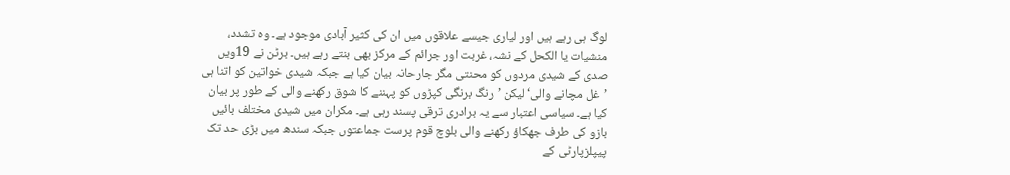لوگ ہی رہے ہیں اور لیاری جیسے علاقوں میں ان کی کثیر آبادی موجود ہے۔ وہ تشدد، منشیات یا الکحل کے نشہ، غربت اور جرائم کے مرکز بھی بنتے رہے ہیں۔ برٹن نے 19ویں صدی کے شیدی مردوں کو محنتی مگر جارحانہ بیان کیا ہے جبکہ شیدی خواتین کو اتنا ہی ’غل مچانے والی‘ لیکن ’رنگ برنگی کپڑوں کو پہننے کا شوق رکھنے والی کے طور پر بیان کیا ہے۔ سیاسی اعتبار سے یہ برادری ترقی پسند رہی ہے۔ مکران میں شیدی مختلف بائیں بازو کی طرف جھکاؤ رکھنے والی بلوچ قوم پرست جماعتوں جبکہ سندھ میں بڑی حد تک پیپلزپارٹی کے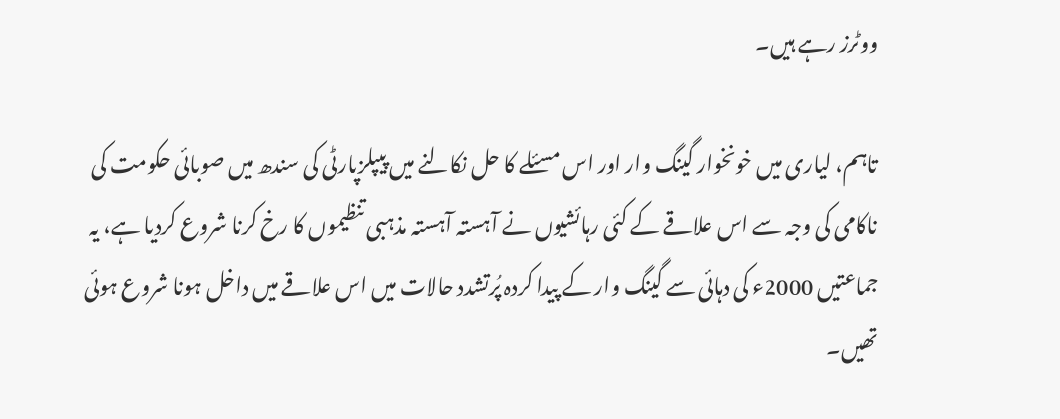ووٹرز رہے ہیں۔

تاہم، لیاری میں خونخوار گینگ وار اور اس مسئلے کا حل نکالنے میں پیپلزپارٹی کی سندھ میں صوبائی حکومت کی ناکامی کی وجہ سے اس علاقے کے کئی رہائشیوں نے آہستہ آہستہ مذہبی تنظیموں کا رخ کرنا شروع کردیا ہے، یہ جماعتیں 2000ء کی دہائی سے گینگ وار کے پیدا کردہ پُرتشدد حالات میں اس علاقے میں داخل ہونا شروع ہوئی تھیں۔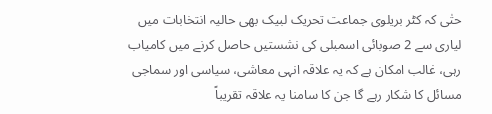حتٰی کہ کٹر بریلوی جماعت تحریک لبیک بھی حالیہ انتخابات میں لیاری سے 2 صوبائی اسمبلی کی نشستیں حاصل کرنے میں کامیاب رہی، غالب امکان ہے کہ یہ علاقہ انہی معاشی، سیاسی اور سماجی مسائل کا شکار رہے گا جن کا سامنا یہ علاقہ تقریباً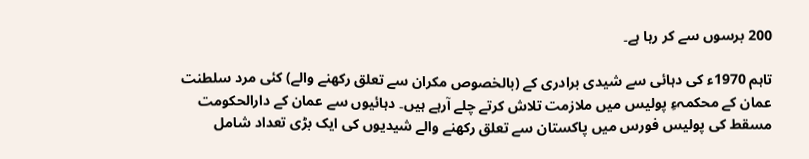200 برسوں سے کر رہا ہے۔

تاہم 1970ء کی دہائی سے شیدی برادری کے (بالخصوص مکران سے تعلق رکھنے والے) کئی مرد سلطنت عمان کے محکمہءِ پولیس میں ملازمت تلاش کرتے چلے آرہے ہیں۔ دہائیوں سے عمان کے دارالحکومت مسقط کی پولیس فورس میں پاکستان سے تعلق رکھنے والے شیدیوں کی ایک بڑی تعداد شامل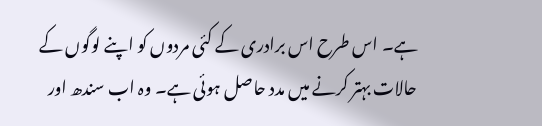ہے۔ اس طرح اس برادری کے کئی مردوں کو اپنے لوگوں کے حالات بہتر کرنے میں مدد حاصل ہوئی ہے۔ وہ اب سندھ اور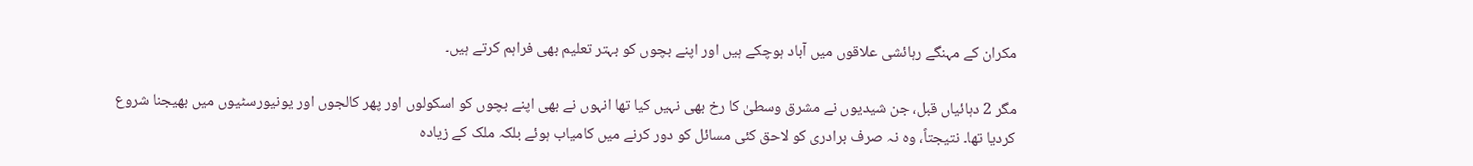مکران کے مہنگے رہائشی علاقوں میں آباد ہوچکے ہیں اور اپنے بچوں کو بہتر تعلیم بھی فراہم کرتے ہیں۔

مگر 2 دہائیاں قبل، جن شیدیوں نے مشرق وسطیٰ کا رخ بھی نہیں کیا تھا انہوں نے بھی اپنے بچوں کو اسکولوں اور پھر کالجوں اور یونیورسٹیوں میں بھیجنا شروع کردیا تھا۔ نتیجتاً، وہ نہ صرف برادری کو لاحق کئی مسائل کو دور کرنے میں کامیاب ہوئے بلکہ ملک کے زیادہ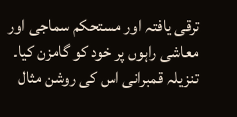ترقی یافتہ اور مستحکم سماجی اور معاشی راہوں پر خود کو گامزن کیا۔ تنزیلہ قمبرانی اس کی روشن مثال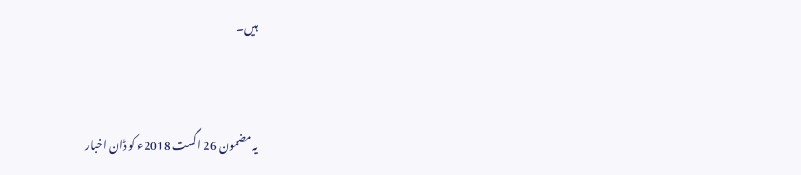ہیں۔


یہ مضمون 26 اگست 2018ء کو ڈان اخبار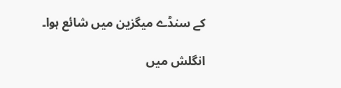کے سنڈے میگزین میں شائع ہوا۔

انگلش میں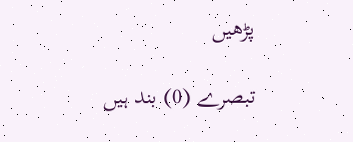پڑھیں

تبصرے (0) بند ہیں